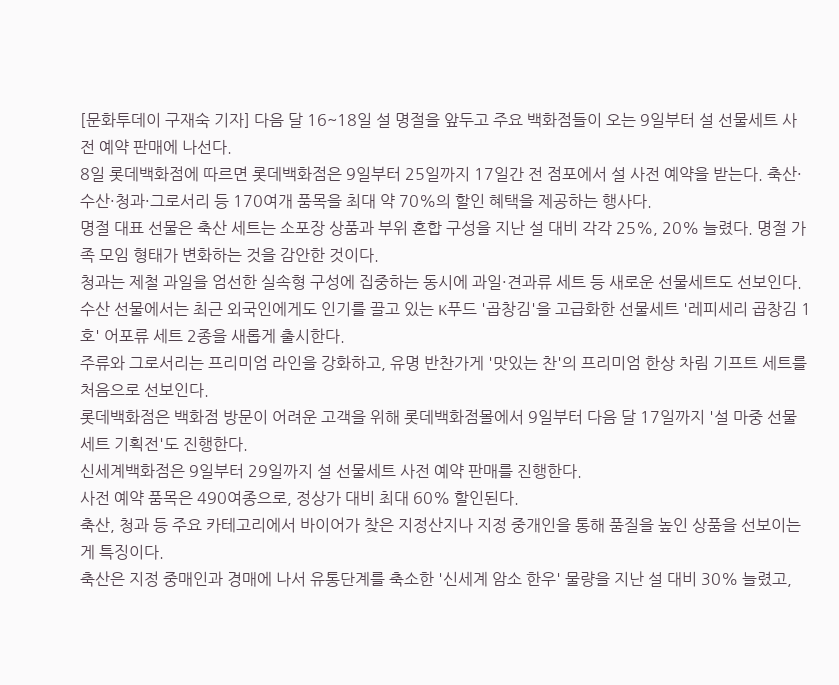[문화투데이 구재숙 기자] 다음 달 16~18일 설 명절을 앞두고 주요 백화점들이 오는 9일부터 설 선물세트 사전 예약 판매에 나선다.
8일 롯데백화점에 따르면 롯데백화점은 9일부터 25일까지 17일간 전 점포에서 설 사전 예약을 받는다. 축산·수산·청과·그로서리 등 170여개 품목을 최대 약 70%의 할인 혜택을 제공하는 행사다.
명절 대표 선물은 축산 세트는 소포장 상품과 부위 혼합 구성을 지난 설 대비 각각 25%, 20% 늘렸다. 명절 가족 모임 형태가 변화하는 것을 감안한 것이다.
청과는 제철 과일을 엄선한 실속형 구성에 집중하는 동시에 과일·견과류 세트 등 새로운 선물세트도 선보인다.
수산 선물에서는 최근 외국인에게도 인기를 끌고 있는 K푸드 '곱창김'을 고급화한 선물세트 '레피세리 곱창김 1호' 어포류 세트 2종을 새롭게 출시한다.
주류와 그로서리는 프리미엄 라인을 강화하고, 유명 반찬가게 '맛있는 찬'의 프리미엄 한상 차림 기프트 세트를 처음으로 선보인다.
롯데백화점은 백화점 방문이 어려운 고객을 위해 롯데백화점몰에서 9일부터 다음 달 17일까지 '설 마중 선물 세트 기획전'도 진행한다.
신세계백화점은 9일부터 29일까지 설 선물세트 사전 예약 판매를 진행한다.
사전 예약 품목은 490여종으로, 정상가 대비 최대 60% 할인된다.
축산, 청과 등 주요 카테고리에서 바이어가 찾은 지정산지나 지정 중개인을 통해 품질을 높인 상품을 선보이는 게 특징이다.
축산은 지정 중매인과 경매에 나서 유통단계를 축소한 '신세계 암소 한우' 물량을 지난 설 대비 30% 늘렸고,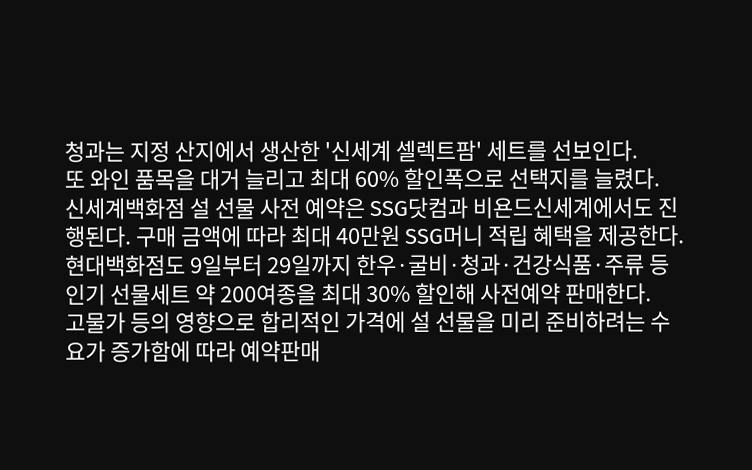청과는 지정 산지에서 생산한 '신세계 셀렉트팜' 세트를 선보인다.
또 와인 품목을 대거 늘리고 최대 60% 할인폭으로 선택지를 늘렸다.
신세계백화점 설 선물 사전 예약은 SSG닷컴과 비욘드신세계에서도 진행된다. 구매 금액에 따라 최대 40만원 SSG머니 적립 혜택을 제공한다.
현대백화점도 9일부터 29일까지 한우·굴비·청과·건강식품·주류 등 인기 선물세트 약 200여종을 최대 30% 할인해 사전예약 판매한다.
고물가 등의 영향으로 합리적인 가격에 설 선물을 미리 준비하려는 수요가 증가함에 따라 예약판매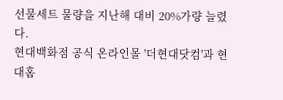선물세트 물량을 지난해 대비 20%가량 늘렸다.
현대백화점 공식 온라인몰 '더현대닷컴'과 현대홈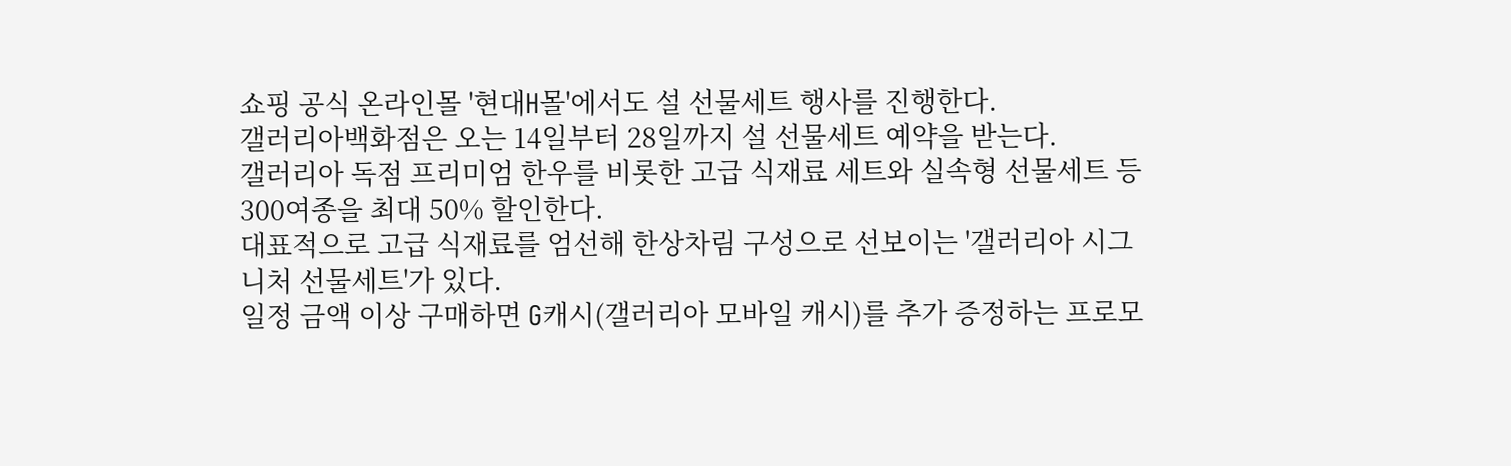쇼핑 공식 온라인몰 '현대H몰'에서도 설 선물세트 행사를 진행한다.
갤러리아백화점은 오는 14일부터 28일까지 설 선물세트 예약을 받는다.
갤러리아 독점 프리미엄 한우를 비롯한 고급 식재료 세트와 실속형 선물세트 등 300여종을 최대 50% 할인한다.
대표적으로 고급 식재료를 엄선해 한상차림 구성으로 선보이는 '갤러리아 시그니처 선물세트'가 있다.
일정 금액 이상 구매하면 G캐시(갤러리아 모바일 캐시)를 추가 증정하는 프로모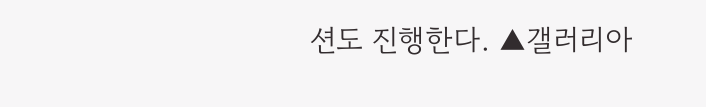션도 진행한다. ▲갤러리아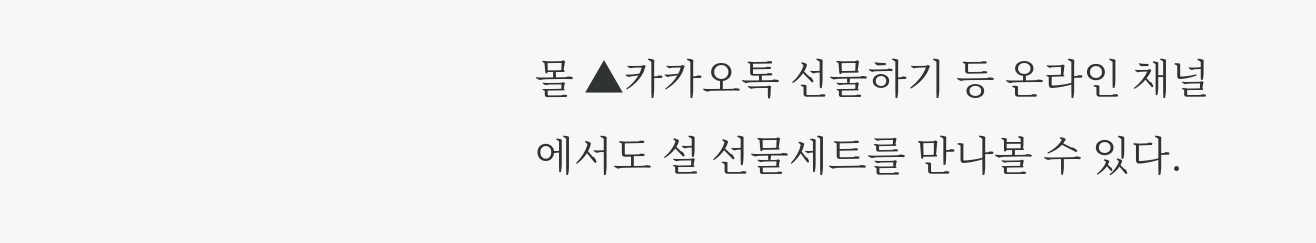몰 ▲카카오톡 선물하기 등 온라인 채널에서도 설 선물세트를 만나볼 수 있다.